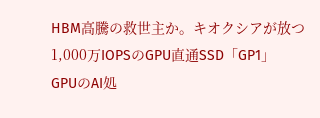HBM高騰の救世主か。キオクシアが放つ1,000万IOPSのGPU直通SSD「GP1」
GPUのAI処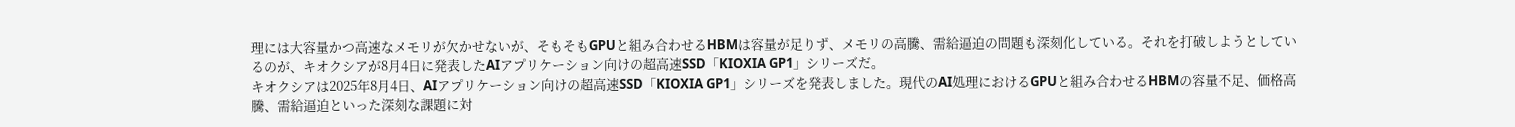理には大容量かつ高速なメモリが欠かせないが、そもそもGPUと組み合わせるHBMは容量が足りず、メモリの高騰、需給逼迫の問題も深刻化している。それを打破しようとしているのが、キオクシアが8月4日に発表したAIアプリケーション向けの超高速SSD「KIOXIA GP1」シリーズだ。
キオクシアは2025年8月4日、AIアプリケーション向けの超高速SSD「KIOXIA GP1」シリーズを発表しました。現代のAI処理におけるGPUと組み合わせるHBMの容量不足、価格高騰、需給逼迫といった深刻な課題に対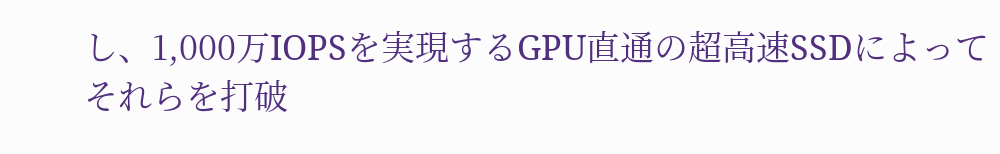し、1,000万IOPSを実現するGPU直通の超高速SSDによってそれらを打破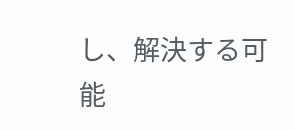し、解決する可能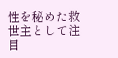性を秘めた救世主として注目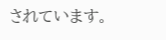されています。